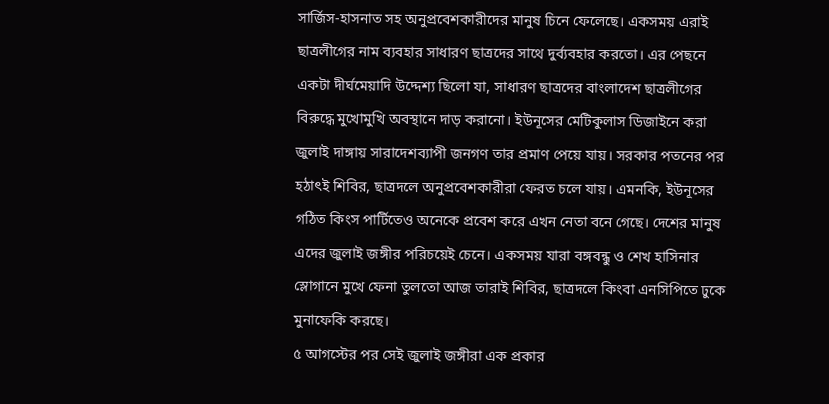সার্জিস-হাসনাত সহ অনুপ্রবেশকারীদের মানুষ চিনে ফেলেছে। একসময় এরাই ছাত্রলীগের নাম ব্যবহার সাধারণ ছাত্রদের সাথে দুর্ব্যবহার করতো। এর পেছনে একটা দীর্ঘমেয়াদি উদ্দেশ্য ছিলো যা, সাধারণ ছাত্রদের বাংলাদেশ ছাত্রলীগের বিরুদ্ধে মুখোমুখি অবস্থানে দাড় করানো। ইউনূসের মেটিকুলাস ডিজাইনে করা জুলাই দাঙ্গায় সারাদেশব্যাপী জনগণ তার প্রমাণ পেয়ে যায়। সরকার পতনের পর হঠাৎই শিবির, ছাত্রদলে অনুপ্রবেশকারীরা ফেরত চলে যায়। এমনকি, ইউনূসের গঠিত কিংস পার্টিতেও অনেকে প্রবেশ করে এখন নেতা বনে গেছে। দেশের মানুষ এদের জুলাই জঙ্গীর পরিচয়েই চেনে। একসময় যারা বঙ্গবন্ধু ও শেখ হাসিনার স্লোগানে মুখে ফেনা তুলতো আজ তারাই শিবির, ছাত্রদলে কিংবা এনসিপিতে ঢুকে মুনাফেকি করছে।
৫ আগস্টের পর সেই জুলাই জঙ্গীরা এক প্রকার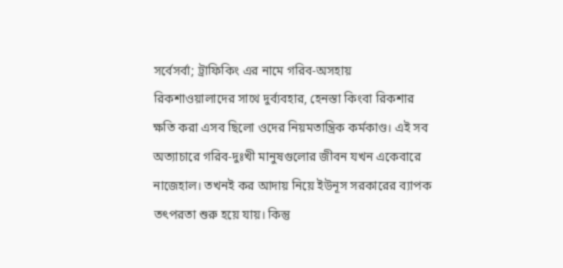সর্বেসর্বা; ট্রাফিকিং এর নামে গরিব-অসহায় রিকশাওয়ালাদের সাথে দুর্ব্যবহার, হেনস্তা কিংবা রিকশার ক্ষতি করা এসব ছিলো ওদের নিয়মতান্ত্রিক কর্মকাণ্ড। এই সব অত্যাচারে গরিব-দুঃখী মানুষগুলোর জীবন যখন একেবারে নাজেহাল। তখনই কর আদায় নিয়ে ইউনূস সরকারের ব্যাপক তৎপরতা শুরু হয়ে যায়। কিন্তু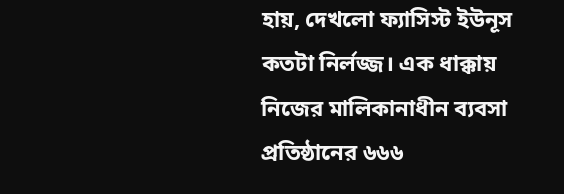হায়, দেখলো ফ্যাসিস্ট ইউনূস কতটা নির্লজ্জ। এক ধাক্কায় নিজের মালিকানাধীন ব্যবসা প্রতিষ্ঠানের ৬৬৬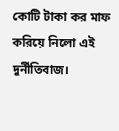কোটি টাকা কর মাফ করিয়ে নিলো এই দুর্নীতিবাজ।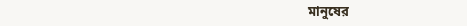মানুষের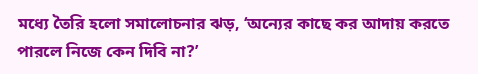মধ্যে তৈরি হলো সমালোচনার ঝড়, ‘অন্যের কাছে কর আদায় করতে পারলে নিজে কেন দিবি না?’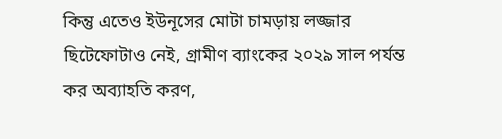কিন্তু এতেও ইউনূসের মোটা চামড়ায় লজ্জার ছিটেফোটাও নেই, গ্রামীণ ব্যাংকের ২০২৯ সাল পর্যন্ত কর অব্যাহতি করণ,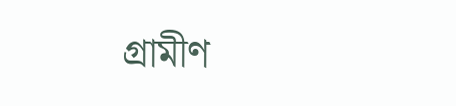গ্রামীণ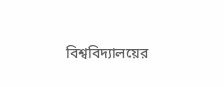বিশ্ববিদ্যালয়ের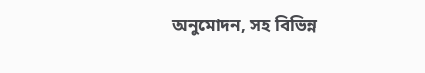অনুমোদন, সহ বিভিন্ন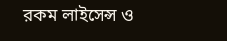রকম লাইসেন্স ও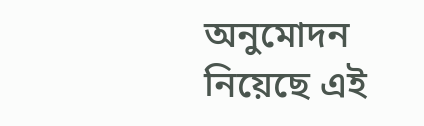অনুমোদন নিয়েছে এই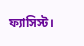ফ্যাসিস্ট।